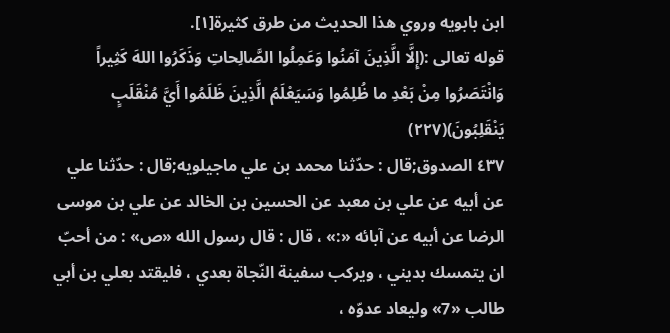ابن بابويه وروي هذا الحديث من طرق كثيرة[١].
قوله تعالى :(إِلَّا الَّذِينَ آمَنُوا وَعَمِلُوا الصَّالِحاتِ وَذَكَرُوا اللهَ كَثِيراً وَانْتَصَرُوا مِنْ بَعْدِ ما ظُلِمُوا وَسَيَعْلَمُ الَّذِينَ ظَلَمُوا أَيَّ مُنْقَلَبٍ يَنْقَلِبُونَ)(٢٢٧)
٤٣٧ الصدوق;قال : حدّثنا محمد بن علي ماجيلويه;قال : حدّثنا علي عن أبيه عن علي بن معبد عن الحسين بن الخالد عن علي بن موسى الرضا عن أبيه عن آبائه «:» ، قال : قال رسول الله «ص» : من أحبّ ان يتمسك بديني ، ويركب سفينة النّجاة بعدي ، فليقتد بعلي بن أبي طالب «7» وليعاد عدوّه ،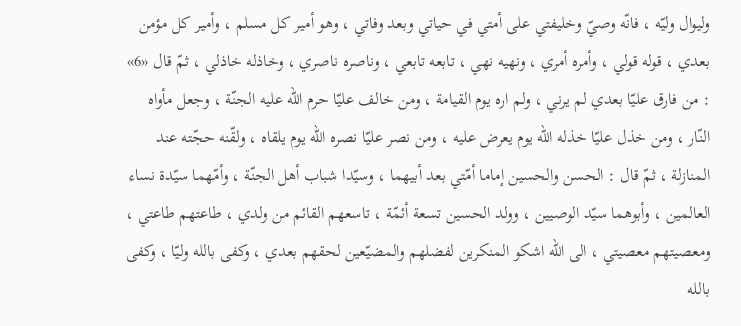وليوال وليّه ، فانّه وصيّ وخليفتي على أمتي في حياتي وبعد وفاتي ، وهو أمير كل مسلم ، وأمير كل مؤمن بعدي ، قوله قولي ، وأمره أمري ، ونهيه نهي ، تابعه تابعي ، وناصره ناصري ، وخاذله خاذلي ، ثمّ قال «6» : من فارق عليّا بعدي لم يرني ، ولم اره يوم القيامة ، ومن خالف عليّا حرم الله عليه الجنّة ، وجعل مأواه النّار ، ومن خذل عليّا خذله الله يوم يعرض عليه ، ومن نصر عليّا نصره الله يوم يلقاه ، ولقّنه حجّته عند المنازلة ، ثمّ قال : الحسن والحسين إماما أمّتي بعد أبيهما ، وسيّدا شباب أهل الجنّة ، وأمّهما سيّدة نساء العالمين ، وأبوهما سيّد الوصيين ، وولد الحسين تسعة أئمّة ، تاسعهم القائم من ولدي ، طاعتهم طاعتي ، ومعصيتهم معصيتي ، الى الله اشكو المنكرين لفضلهم والمضيّعين لحقهم بعدي ، وكفى بالله وليّا ، وكفى بالله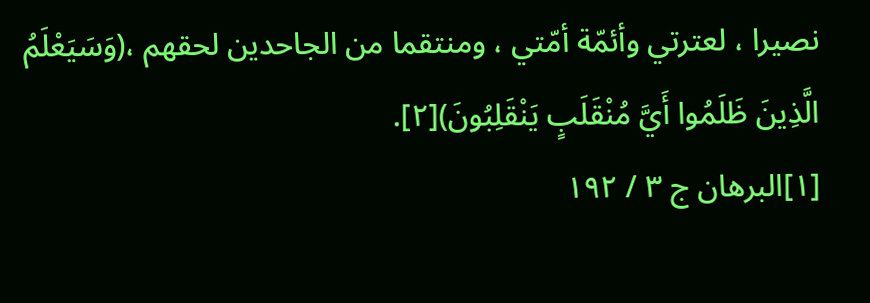نصيرا ، لعترتي وأئمّة أمّتي ، ومنتقما من الجاحدين لحقهم ،(وَسَيَعْلَمُ الَّذِينَ ظَلَمُوا أَيَّ مُنْقَلَبٍ يَنْقَلِبُونَ)[٢].
[١]البرهان ج ٣ / ١٩٢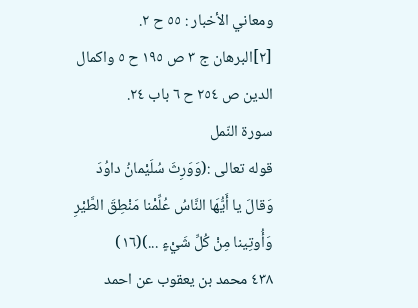ومعاني الأخبار : ٥٥ ح ٢.
[٢]البرهان ج ٣ ص ١٩٥ ح ٥ واكمال الدين ص ٢٥٤ ح ٦ باب ٢٤.
سورة النّمل
قوله تعالى :(وَوَرِثَ سُلَيْمانُ داوُدَ وَقالَ يا أَيُّهَا النَّاسُ عُلِّمْنا مَنْطِقَ الطَّيْرِ وَأُوتِينا مِنْ كُلِّ شَيْءٍ ...)(١٦)
٤٣٨ محمد بن يعقوب عن احمد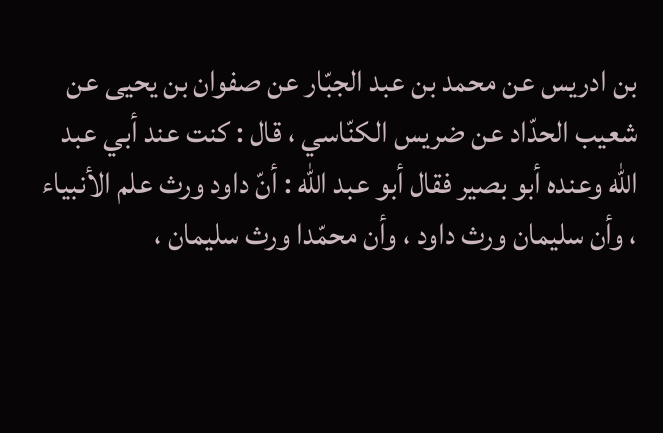بن ادريس عن محمد بن عبد الجبّار عن صفوان بن يحيى عن شعيب الحدّاد عن ضريس الكنّاسي ، قال : كنت عند أبي عبد الله وعنده أبو بصير فقال أبو عبد الله : أنّ داود ورث علم الأنبياء ، وأن سليمان ورث داود ، وأن محمّدا ورث سليمان ،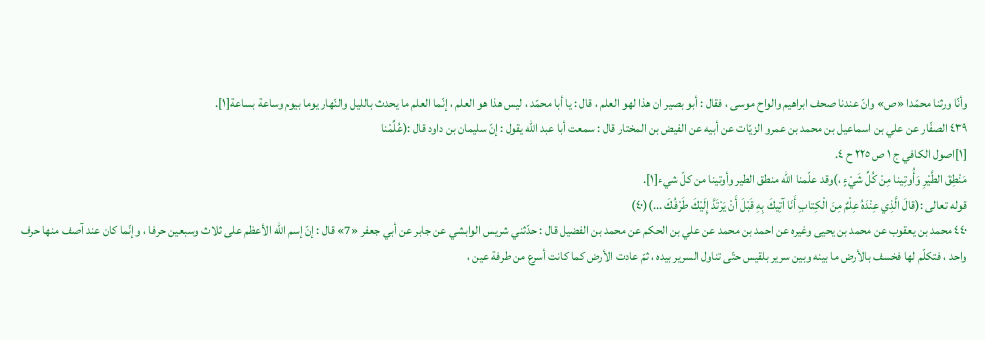وأنّا ورثنا محمّدا «ص» وانّ عندنا صحف ابراهيم والواح موسى ، فقال : أبو بصير ان هذا لهو العلم ، قال : يا أبا محمّد ، ليس هذا هو العلم ، إنّما العلم ما يحدث بالليل والنّهار يوما بيوم وساعة بساعة[١].
٤٣٩ الصفّار عن علي بن اسماعيل بن محمد بن عمرو الزيّات عن أبيه عن الفيض بن المختار قال : سمعت أبا عبد الله يقول : إنّ سليمان بن داود قال :(عُلِّمْنا
[١]اصول الكافي ج ١ ص ٢٢٥ ح ٤.
مَنْطِقَ الطَّيْرِ وَأُوتِينا مِنْ كُلِّ شَيْءٍ ،)وقد علّمنا الله منطق الطير وأوتينا من كلّ شيء[١].
قوله تعالى :(قالَ الَّذِي عِنْدَهُ عِلْمٌ مِنَ الْكِتابِ أَنَا آتِيكَ بِهِ قَبْلَ أَنْ يَرْتَدَّ إِلَيْكَ طَرْفُكَ ...)(٤٠)
٤٤٠ محمد بن يعقوب عن محمد بن يحيى وغيره عن احمد بن محمد عن علي بن الحكم عن محمد بن الفضيل قال : حدّثني شريس الوابشي عن جابر عن أبي جعفر «7» قال : إنّ إسم الله الأعظم على ثلاث وسبعين حرفا ، وإنّما كان عند آصف منها حرف واحد ، فتكلّم لها فخسف بالأرض ما بينه وبين سرير بلقيس حتّى تناول السرير بيده ، ثمّ عادت الأرض كما كانت أسرع من طرفة عين ،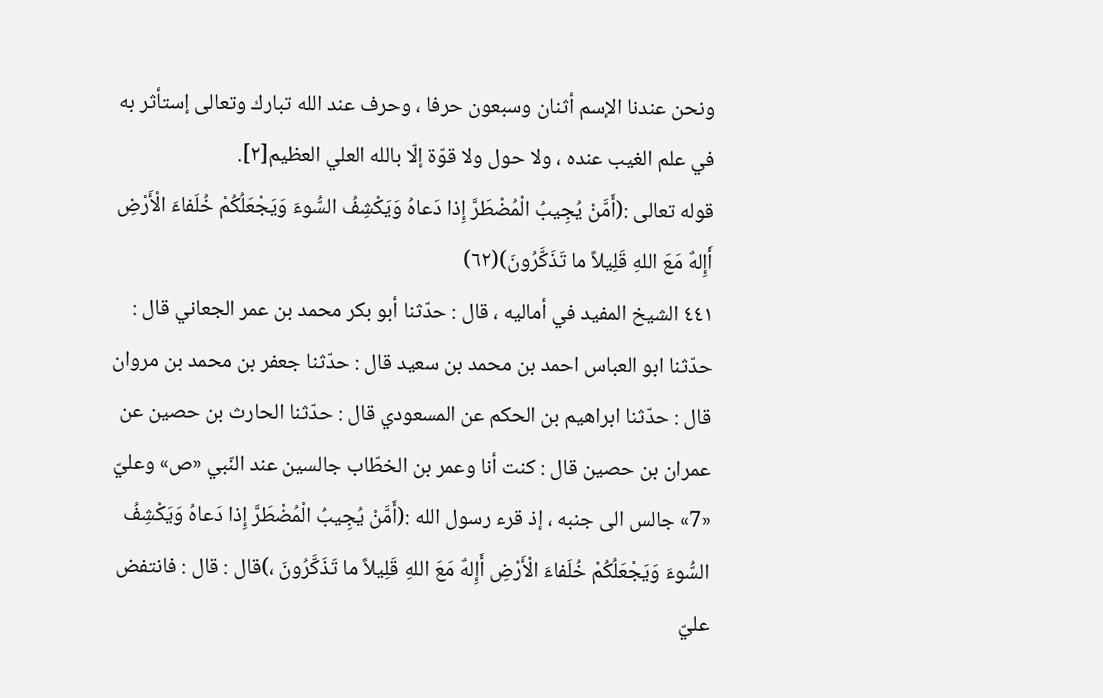ونحن عندنا الإسم أثنان وسبعون حرفا ، وحرف عند الله تبارك وتعالى إستأثر به في علم الغيب عنده ، ولا حول ولا قوّة إلّا بالله العلي العظيم[٢].
قوله تعالى :(أَمَّنْ يُجِيبُ الْمُضْطَرَّ إِذا دَعاهُ وَيَكْشِفُ السُّوءَ وَيَجْعَلُكُمْ خُلَفاءَ الْأَرْضِ أَإِلهٌ مَعَ اللهِ قَلِيلاً ما تَذَكَّرُونَ)(٦٢)
٤٤١ الشيخ المفيد في أماليه ، قال : حدّثنا أبو بكر محمد بن عمر الجعاني قال : حدّثنا ابو العباس احمد بن محمد بن سعيد قال : حدّثنا جعفر بن محمد بن مروان قال : حدّثنا ابراهيم بن الحكم عن المسعودي قال : حدّثنا الحارث بن حصين عن عمران بن حصين قال : كنت أنا وعمر بن الخطّاب جالسين عند النّبي «ص» وعليّ «7» جالس الى جنبه ، إذ قرء رسول الله :(أَمَّنْ يُجِيبُ الْمُضْطَرَّ إِذا دَعاهُ وَيَكْشِفُ السُّوءَ وَيَجْعَلُكُمْ خُلَفاءَ الْأَرْضِ أَإِلهٌ مَعَ اللهِ قَلِيلاً ما تَذَكَّرُونَ ،)قال : قال : فانتفض عليّ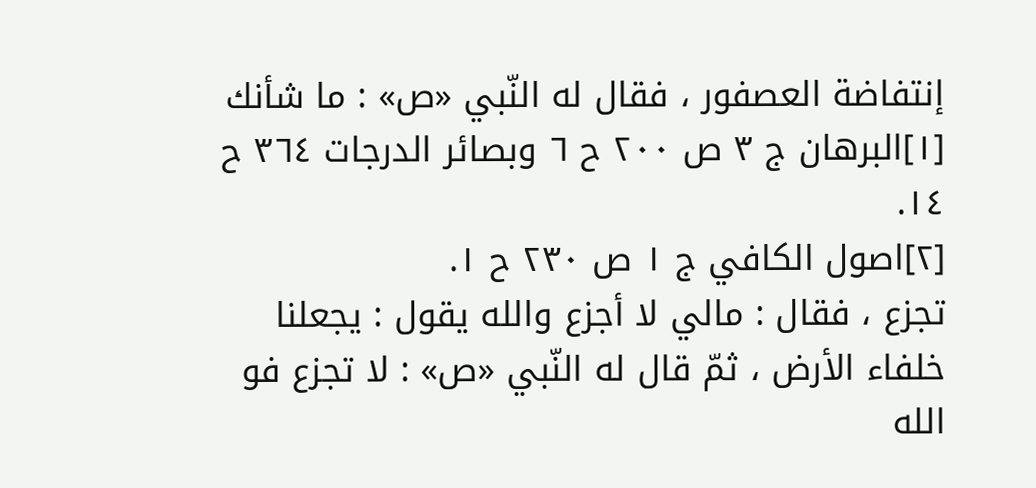إنتفاضة العصفور ، فقال له النّبي «ص» : ما شأنك
[١]البرهان ج ٣ ص ٢٠٠ ح ٦ وبصائر الدرجات ٣٦٤ ح ١٤.
[٢]اصول الكافي ج ١ ص ٢٣٠ ح ١.
تجزع ، فقال : مالي لا أجزع والله يقول : يجعلنا خلفاء الأرض ، ثمّ قال له النّبي «ص» : لا تجزع فو الله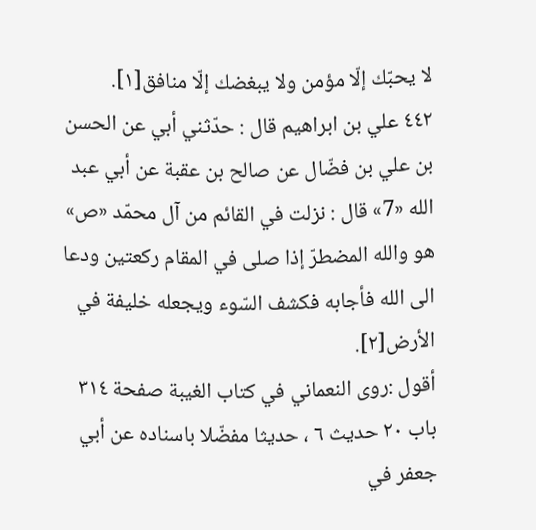لا يحبّك إلّا مؤمن ولا يبغضك إلّا منافق[١].
٤٤٢ علي بن ابراهيم قال : حدّثني أبي عن الحسن بن علي بن فضّال عن صالح بن عقبة عن أبي عبد الله «7» قال : نزلت في القائم من آل محمّد «ص» هو والله المضطرّ إذا صلى في المقام ركعتين ودعا الى الله فأجابه فكشف السّوء ويجعله خليفة في الأرض[٢].
أقول :روى النعماني في كتاب الغيبة صفحة ٣١٤ باب ٢٠ حديث ٦ ، حديثا مفضّلا باسناده عن أبي جعفر في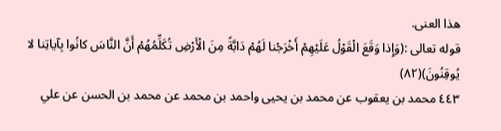هذا العنى.
قوله تعالى :(وَإِذا وَقَعَ الْقَوْلُ عَلَيْهِمْ أَخْرَجْنا لَهُمْ دَابَّةً مِنَ الْأَرْضِ تُكَلِّمُهُمْ أَنَّ النَّاسَ كانُوا بِآياتِنا لا يُوقِنُونَ)(٨٢)
٤٤٣ محمد بن يعقوب عن محمد بن يحيى واحمد بن محمد عن محمد بن الحسن عن علي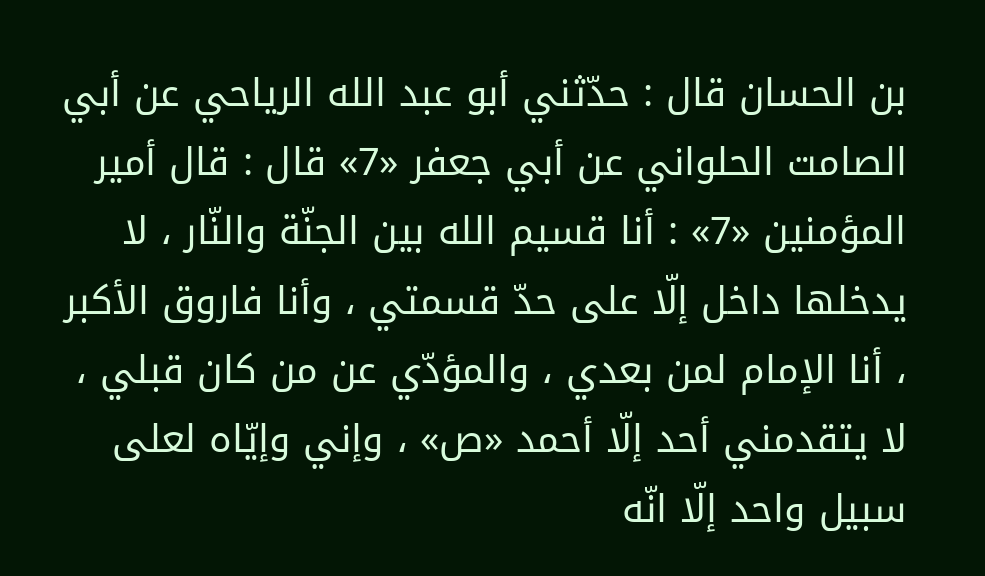بن الحسان قال : حدّثني أبو عبد الله الرياحي عن أبي الصامت الحلواني عن أبي جعفر «7» قال : قال أمير المؤمنين «7» : أنا قسيم الله بين الجنّة والنّار ، لا يدخلها داخل إلّا على حدّ قسمتي ، وأنا فاروق الأكبر ، أنا الإمام لمن بعدي ، والمؤدّي عن من كان قبلي ، لا يتقدمني أحد إلّا أحمد «ص» ، وإني وإيّاه لعلى سبيل واحد إلّا انّه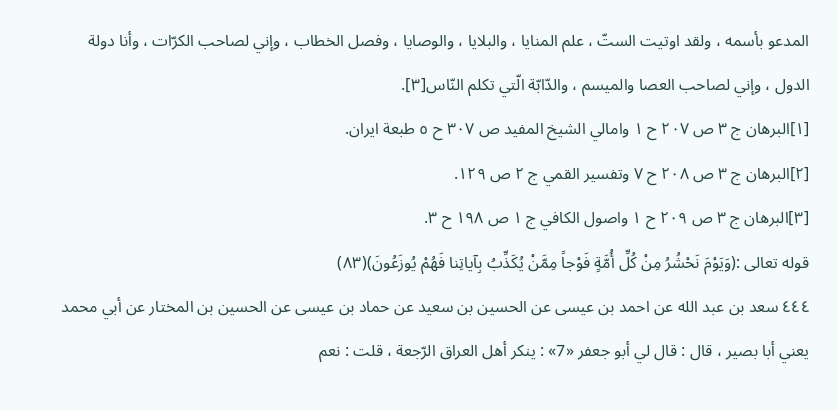المدعو بأسمه ، ولقد اوتيت الستّ ، علم المنايا ، والبلايا ، والوصايا ، وفصل الخطاب ، وإني لصاحب الكرّات ، وأنا دولة الدول ، وإني لصاحب العصا والميسم ، والدّابّة الّتي تكلم النّاس[٣].
[١]البرهان ج ٣ ص ٢٠٧ ح ١ وامالي الشيخ المفيد ص ٣٠٧ ح ٥ طبعة ايران.
[٢]البرهان ج ٣ ص ٢٠٨ ح ٧ وتفسير القمي ج ٢ ص ١٢٩.
[٣]البرهان ج ٣ ص ٢٠٩ ح ١ واصول الكافي ج ١ ص ١٩٨ ح ٣.
قوله تعالى :(وَيَوْمَ نَحْشُرُ مِنْ كُلِّ أُمَّةٍ فَوْجاً مِمَّنْ يُكَذِّبُ بِآياتِنا فَهُمْ يُوزَعُونَ)(٨٣)
٤٤٤ سعد بن عبد الله عن احمد بن عيسى عن الحسين بن سعيد عن حماد بن عيسى عن الحسين بن المختار عن أبي محمد يعني أبا بصير ، قال : قال لي أبو جعفر «7» : ينكر أهل العراق الرّجعة ، قلت : نعم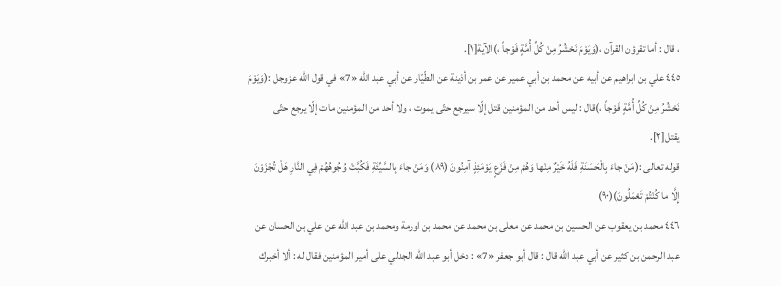، قال : أما تقرؤن القرآن ،(وَيَوْمَ نَحْشُرُ مِنْ كُلِّ أُمَّةٍ فَوْجاً ،)الآية[١].
٤٤٥ علي بن ابراهيم عن أبيه عن محمد بن أبي عمير عن عمر بن أذينة عن الطّيّار عن أبي عبد الله «7» في قول الله عزوجل :(وَيَوْمَ نَحْشُرُ مِنْ كُلِّ أُمَّةٍ فَوْجاً ،)قال : ليس أحد من المؤمنين قتل إلّا سيرجع حتّى يموت ، ولا أحد من المؤمنين مات إلّا يرجع حتّى يقتل[٢].
قوله تعالى :(مَنْ جاءَ بِالْحَسَنَةِ فَلَهُ خَيْرٌ مِنْها وَهُمْ مِنْ فَزَعٍ يَوْمَئِذٍ آمِنُونَ (٨٩) وَمَنْ جاءَ بِالسَّيِّئَةِ فَكُبَّتْ وُجُوهُهُمْ فِي النَّارِ هَلْ تُجْزَوْنَ إِلَّا ما كُنْتُمْ تَعْمَلُونَ)(٩٠)
٤٤٦ محمد بن يعقوب عن الحسين بن محمد عن معلى بن محمد عن محمد بن اورمة ومحمد بن عبد الله عن علي بن الحسان عن عبد الرحمن بن كثير عن أبي عبد الله قال : قال أبو جعفر «7» : دخل أبو عبد الله الجدلي على أمير المؤمنين فقال له : ألا أخبرك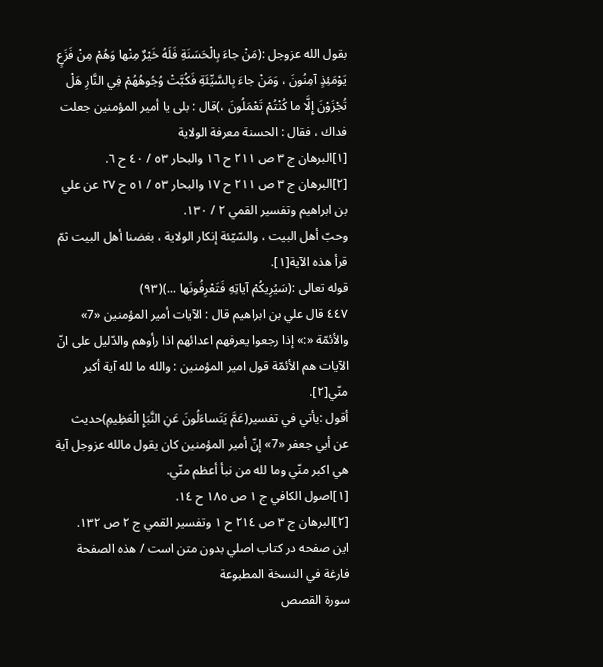بقول الله عزوجل :(مَنْ جاءَ بِالْحَسَنَةِ فَلَهُ خَيْرٌ مِنْها وَهُمْ مِنْ فَزَعٍ يَوْمَئِذٍ آمِنُونَ ، وَمَنْ جاءَ بِالسَّيِّئَةِ فَكُبَّتْ وُجُوهُهُمْ فِي النَّارِ هَلْ تُجْزَوْنَ إِلَّا ما كُنْتُمْ تَعْمَلُونَ ،)قال : بلى يا أمير المؤمنين جعلت فداك ، فقال : الحسنة معرفة الولاية
[١]البرهان ج ٣ ص ٢١١ ح ١٦ والبحار ٥٣ / ٤٠ ح ٦.
[٢]البرهان ج ٣ ص ٢١١ ح ١٧ والبحار ٥٣ / ٥١ ح ٢٧ عن علي بن ابراهيم وتفسير القمي ٢ / ١٣٠.
وحبّ أهل البيت ، والسّيّئة إنكار الولاية ، بغضنا أهل البيت ثمّ قرأ هذه الآية[١].
قوله تعالى :(سَيُرِيكُمْ آياتِهِ فَتَعْرِفُونَها ...)(٩٣)
٤٤٧ قال علي بن ابراهيم قال : الآيات أمير المؤمنين «7» والأئمّة «:» إذا رجعوا يعرفهم اعدائهم اذا رأوهم والدّليل على انّ الآيات هم الأئمّة قول امير المؤمنين : والله ما لله آية أكبر منّي[٢].
أقول :يأتي في تفسير(عَمَّ يَتَساءَلُونَ عَنِ النَّبَإِ الْعَظِيمِ)حديث عن أبي جعفر «7» إنّ أمير المؤمنين كان يقول مالله عزوجل آية هي اكبر منّي وما لله من نبأ أعظم منّي.
[١]اصول الكافي ج ١ ص ١٨٥ ح ١٤.
[٢]البرهان ج ٣ ص ٢١٤ ح ١ وتفسير القمي ج ٢ ص ١٣٢.
اين صفحه در کتاب اصلي بدون متن است / هذه الصفحة فارغة في النسخة المطبوعة
سورة القصص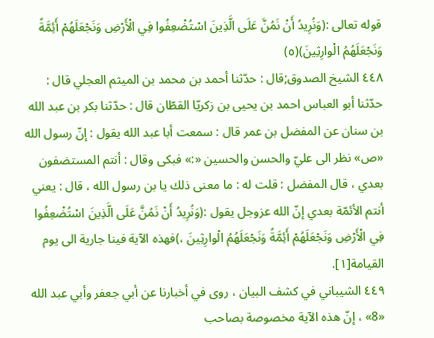قوله تعالى :(وَنُرِيدُ أَنْ نَمُنَّ عَلَى الَّذِينَ اسْتُضْعِفُوا فِي الْأَرْضِ وَنَجْعَلَهُمْ أَئِمَّةً وَنَجْعَلَهُمُ الْوارِثِينَ)(٥)
٤٤٨ الشيخ الصدوق;قال : حدّثنا أحمد بن محمد بن الميثم العجلي قال : حدّثنا أبو العباس احمد بن يحيى بن زكريّا القطّان قال : حدّثنا بكر بن عبد الله بن سنان عن المفضل بن عمر قال : سمعت أبا عبد الله يقول : إنّ رسول الله «ص» نظر الى عليّ والحسن والحسين «:» فبكى وقال : أنتم المستضفون بعدي ، قال المفضل : قلت له : ما معنى ذلك يا بن رسول الله ، قال : يعني أنتم الأئمّة بعدي إنّ الله عزوجل يقول :(وَنُرِيدُ أَنْ نَمُنَّ عَلَى الَّذِينَ اسْتُضْعِفُوا فِي الْأَرْضِ وَنَجْعَلَهُمْ أَئِمَّةً وَنَجْعَلَهُمُ الْوارِثِينَ ،)فهذه الآية فينا جارية الى يوم القيامة[١].
٤٤٩ الشيباني في كشف البيان ، روى في أخبارنا عن أبي جعفر وأبي عبد الله «8» ، إنّ هذه الآية مخصوصة بصاحب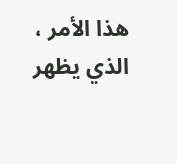هذا الأمر ، الذي يظهر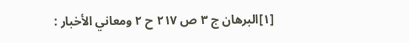[١]البرهان ج ٣ ص ٢١٧ ح ٢ ومعاني الأخبار :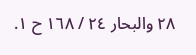٢٨ والبحار ٢٤ / ١٦٨ ح ١.